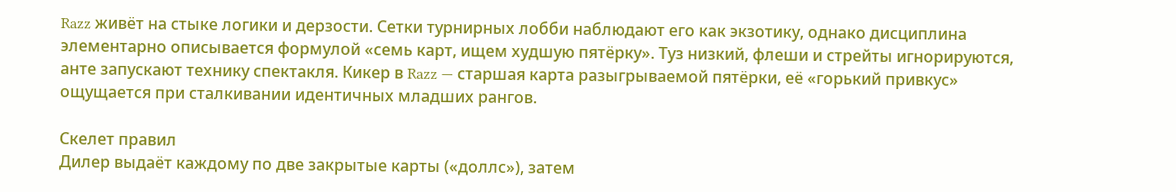Razz живёт на стыке логики и дерзости. Сетки турнирных лобби наблюдают его как экзотику, однако дисциплина элементарно описывается формулой «семь карт, ищем худшую пятёрку». Туз низкий, флеши и стрейты игнорируются, анте запускают технику спектакля. Кикер в Razz — старшая карта разыгрываемой пятёрки, её «горький привкус» ощущается при сталкивании идентичных младших рангов.

Скелет правил
Дилер выдаёт каждому по две закрытые карты («доллс»), затем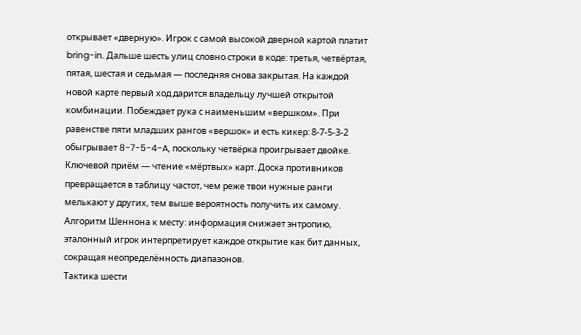открывает «дверную». Игрок с самой высокой дверной картой платит bring-in. Дальше шесть улиц словно строки в коде: третья, четвёртая, пятая, шестая и седьмая — последняя снова закрытая. На каждой новой карте первый ход дарится владельцу лучшей открытой комбинации. Побеждает рука с наименьшим «вершком». При равенстве пяти младших рангов «вершок» и есть кикер: 8-7-5-3-2 обыгрывает 8-7-5-4-A, поскольку четвёрка проигрывает двойке.
Ключевой приём — чтение «мёртвых» карт. Доска противников превращается в таблицу частот, чем реже твои нужные ранги мелькают у других, тем выше вероятность получить их самому. Алгоритм Шеннона к месту: информация снижает энтропию, эталонный игрок интерпретирует каждое открытие как бит данных, сокращая неопределённость диапазонов.
Тактика шести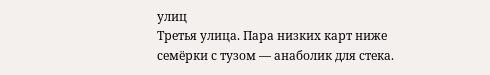улиц
Третья улица. Пара низких карт ниже семёрки с тузом — анаболик для стека.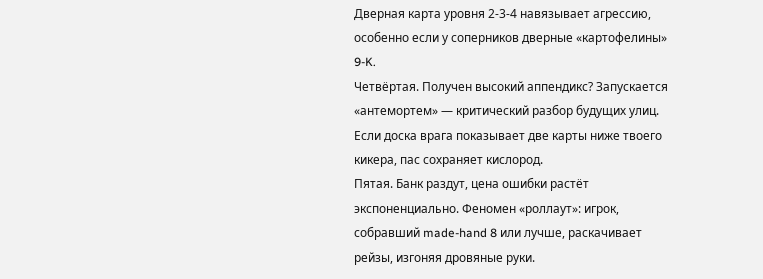Дверная карта уровня 2-3-4 навязывает агрессию, особенно если у соперников дверные «картофелины» 9-K.
Четвёртая. Получен высокий аппендикс? Запускается «антемортем» — критический разбор будущих улиц. Если доска врага показывает две карты ниже твоего кикера, пас сохраняет кислород.
Пятая. Банк раздут, цена ошибки растёт экспоненциально. Феномен «роллаут»: игрок, собравший made-hand 8 или лучше, раскачивает рейзы, изгоняя дровяные руки.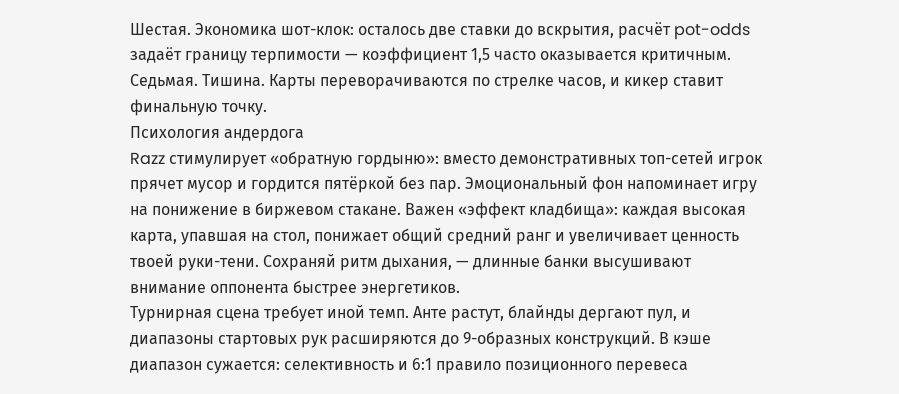Шестая. Экономика шот-клок: осталось две ставки до вскрытия, расчёт pot-odds задаёт границу терпимости — коэффициент 1,5 часто оказывается критичным.
Седьмая. Тишина. Карты переворачиваются по стрелке часов, и кикер ставит финальную точку.
Психология андердога
Razz стимулирует «обратную гордыню»: вместо демонстративных топ-сетей игрок прячет мусор и гордится пятёркой без пар. Эмоциональный фон напоминает игру на понижение в биржевом стакане. Важен «эффект кладбища»: каждая высокая карта, упавшая на стол, понижает общий средний ранг и увеличивает ценность твоей руки-тени. Сохраняй ритм дыхания, — длинные банки высушивают внимание оппонента быстрее энергетиков.
Турнирная сцена требует иной темп. Анте растут, блайнды дергают пул, и диапазоны стартовых рук расширяются до 9-образных конструкций. В кэше диапазон сужается: селективность и 6:1 правило позиционного перевеса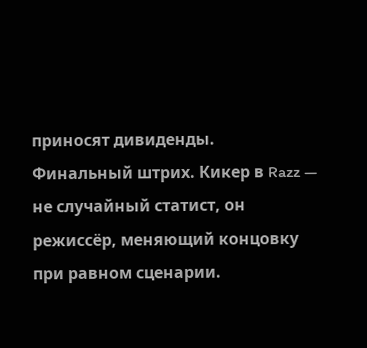приносят дивиденды.
Финальный штрих. Кикер в Razz — не случайный статист, он режиссёр, меняющий концовку при равном сценарии.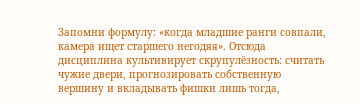Запомни формулу: «когда младшие ранги совпали, камера ищет старшего негодяя». Отсюда дисциплина культивирует скрупулёзность: считать чужие двери, прогнозировать собственную вершину и вкладывать фишки лишь тогда,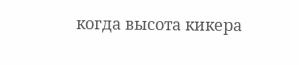когда высота кикера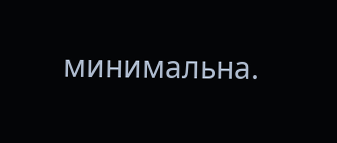минимальна.